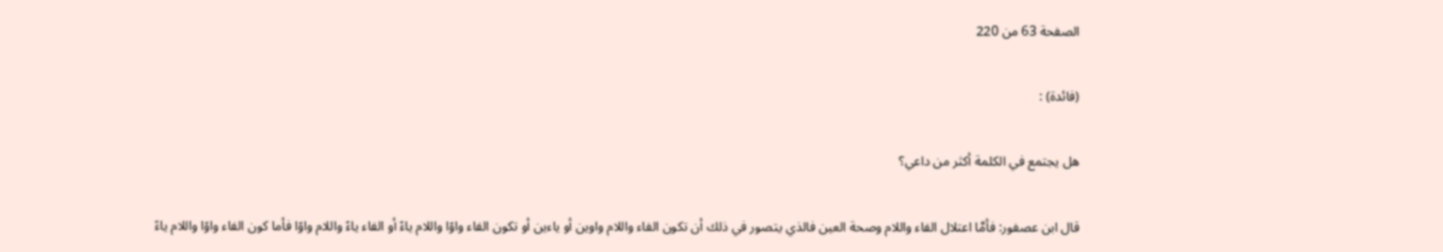الصفحة 63 من 220

(فائدة) :

هل يجتمع في الكلمة أكثر من داعي؟

قال ابن عصفور: فأمَّا اعتلال الفاء واللام وصحة العين فالذي يتصور في ذلك أن تكون الفاء واللام واوين أو ياءين أو تكون الفاء واوًا واللام ياءً أو الفاء ياءً واللام واوًا فأما كون الفاء واوًا واللام ياءً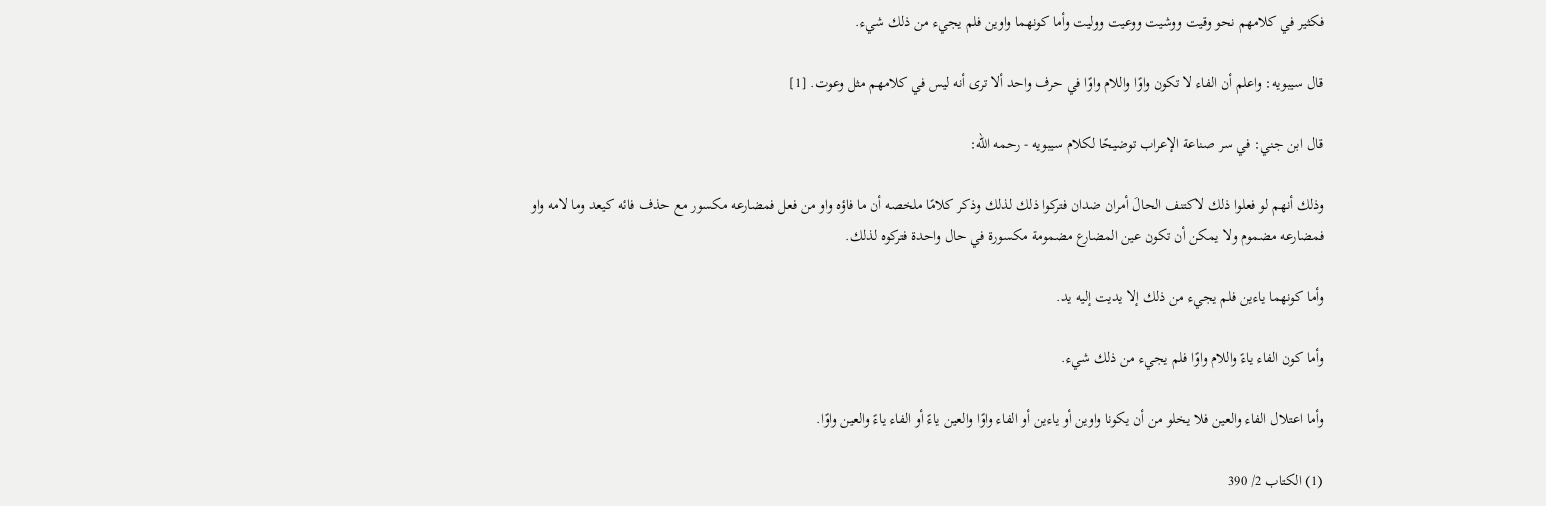فكثير في كلامهم نحو وقيت ووشيت ووعيت ووليت وأما كونهما واوين فلم يجيء من ذلك شيء.

قال سيبويه: واعلم أن الفاء لا تكون واوًا واللام واوًا في حرف واحد ألا ترى أنه ليس في كلامهم مثل وعوت. [1]

قال ابن جني: في سر صناعة الإعراب توضيحًا لكلام سيبويه - رحمه الله:

وذلك أنهم لو فعلوا ذلك لاكتنف الحالَ أمران ضدان فتركوا ذلك لذلك وذكر كلامًا ملخصه أن ما فاؤه واو من فعل فمضارعه مكسور مع حذف فائه كيعد وما لامه واو فمضارعه مضموم ولا يمكن أن تكون عين المضارع مضمومة مكسورة في حال واحدة فتركوه لذلك.

وأما كونهما ياءين فلم يجيء من ذلك إلا يديت إليه يد.

وأما كون الفاء ياءً واللام واوًا فلم يجيء من ذلك شيء.

وأما اعتلال الفاء والعين فلا يخلو من أن يكونا واوين أو ياءين أو الفاء واوًا والعين ياءً أو الفاء ياءً والعين واوًا.

(1) الكتاب 2/ 390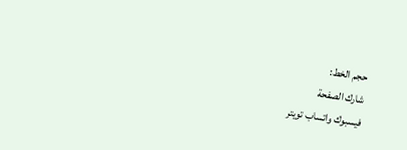حجم الخط:
شارك الصفحة
فيسبوك واتساب تويتر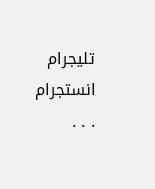تليجرام انستجرام
. . .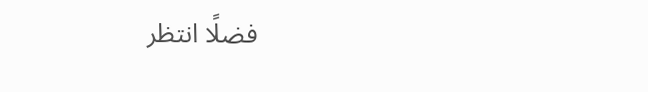فضلًا انتظر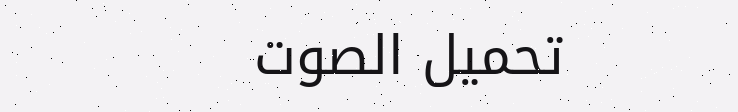تحميل الصوت